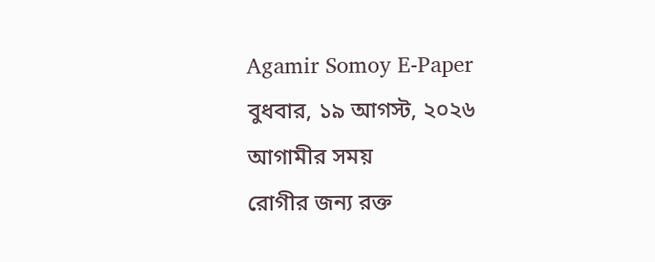Agamir Somoy E-Paper
বুধবার, ১৯ আগস্ট, ২০২৬
আগামীর সময়
রোগীর জন্য রক্ত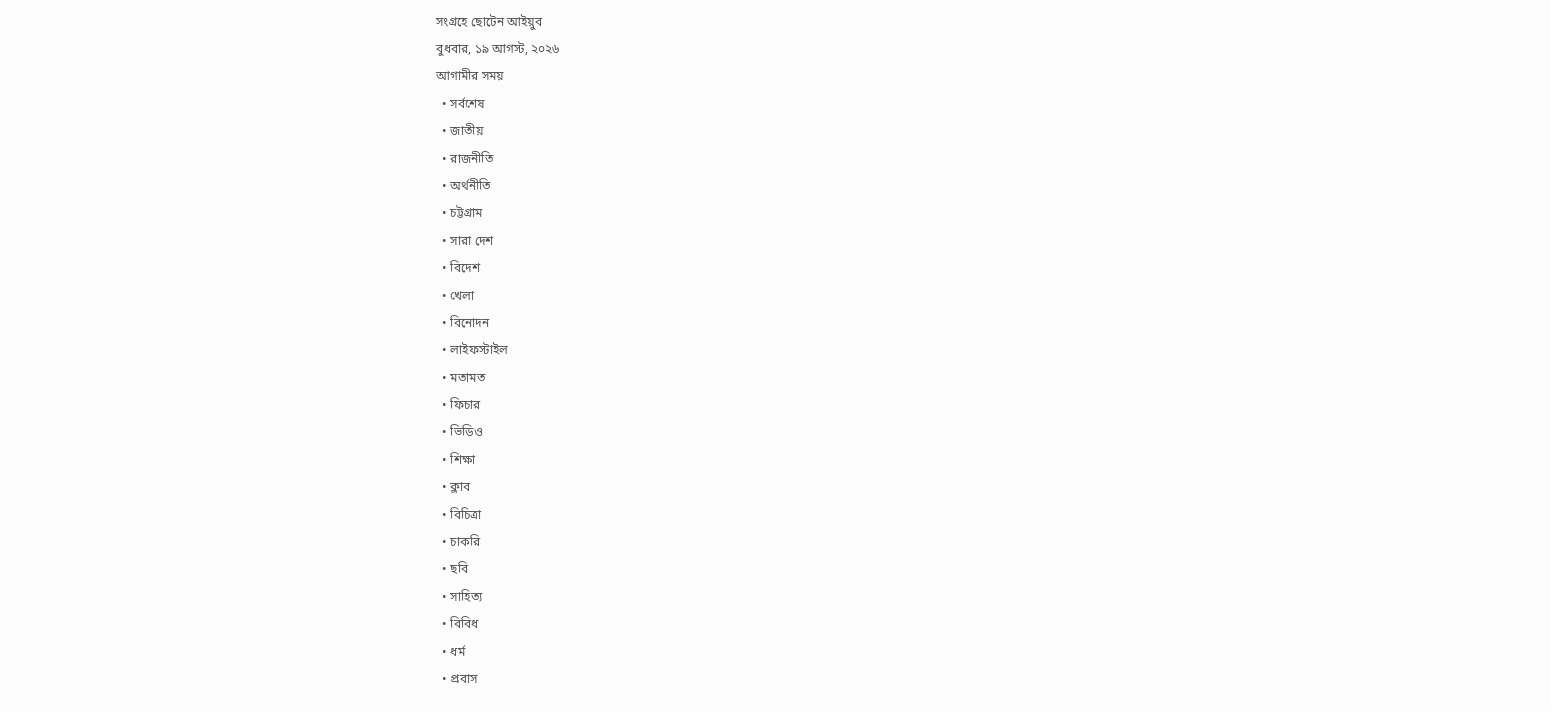সংগ্রহে ছোটেন আইয়ুব
বুধবার, ১৯ আগস্ট, ২০২৬
আগামীর সময়
  • সর্বশেষ
  • জাতীয়
  • রাজনীতি
  • অর্থনীতি
  • চট্টগ্রাম
  • সারা দেশ
  • বিদেশ
  • খেলা
  • বিনোদন
  • লাইফস্টাইল
  • মতামত
  • ফিচার
  • ভিডিও
  • শিক্ষা
  • ক্লাব
  • বিচিত্রা
  • চাকরি
  • ছবি
  • সাহিত্য
  • বিবিধ
  • ধর্ম
  • প্রবাস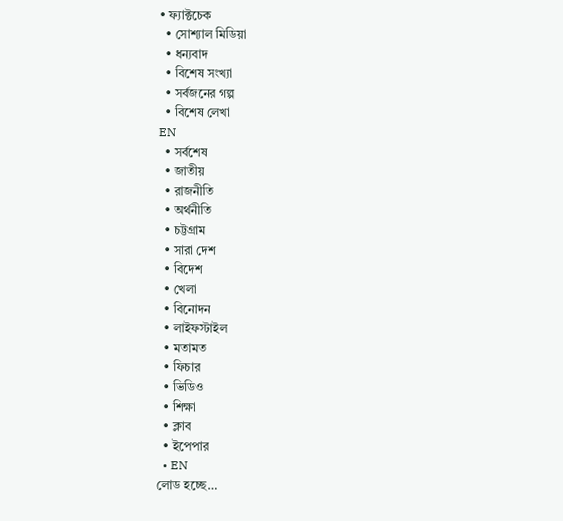• ফ্যাক্টচেক
  • সোশ্যাল মিডিয়া
  • ধন্যবাদ
  • বিশেষ সংখ্যা
  • সর্বজনের গল্প
  • বিশেষ লেখা
EN
  • সর্বশেষ
  • জাতীয়
  • রাজনীতি
  • অর্থনীতি
  • চট্টগ্রাম
  • সারা দেশ
  • বিদেশ
  • খেলা
  • বিনোদন
  • লাইফস্টাইল
  • মতামত
  • ফিচার
  • ভিডিও
  • শিক্ষা
  • ক্লাব
  • ইপেপার
  • EN
লোড হচ্ছে…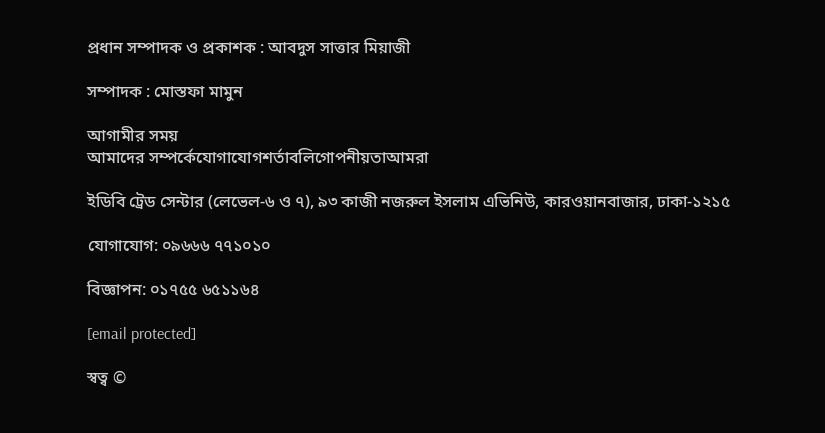প্রধান সম্পাদক ও প্রকাশক : আবদুস সাত্তার মিয়াজী

সম্পাদক : মোস্তফা মামুন

আগামীর সময়
আমাদের সম্পর্কেযোগাযোগশর্তাবলিগোপনীয়তাআমরা

ইডিবি ট্রেড সেন্টার (লেভেল-৬ ও ৭), ৯৩ কাজী নজরুল ইসলাম এভিনিউ, কারওয়ানবাজার, ঢাকা-১২১৫

যোগাযোগ: ০৯৬৬৬ ৭৭১০১০

বিজ্ঞাপন: ০১৭৫৫ ৬৫১১৬৪

[email protected]

স্বত্ব ©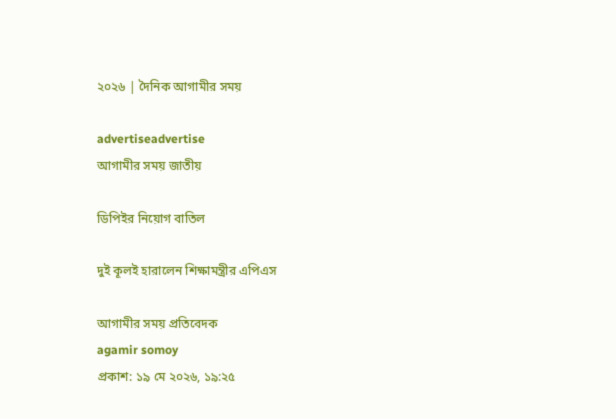২০২৬ | দৈনিক আগামীর সময়

advertiseadvertise
আগামীর সময় জাতীয়

ডিপিইর নিয়োগ বাতিল

দুই কূলই হারালেন শিক্ষামন্ত্রীর এপিএস

আগামীর সময় প্রতিবেদক
agamir somoy
প্রকাশ: ১৯ মে ২০২৬, ১৯:২৫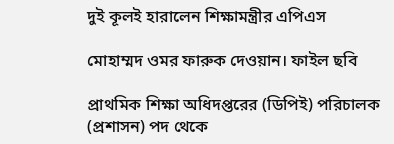দুই কূলই হারালেন শিক্ষামন্ত্রীর এপিএস

মোহাম্মদ ওমর ফারুক দেওয়ান। ফাইল ছবি

প্রাথমিক শিক্ষা অধিদপ্তরের (ডিপিই) পরিচালক (প্রশাসন) পদ থেকে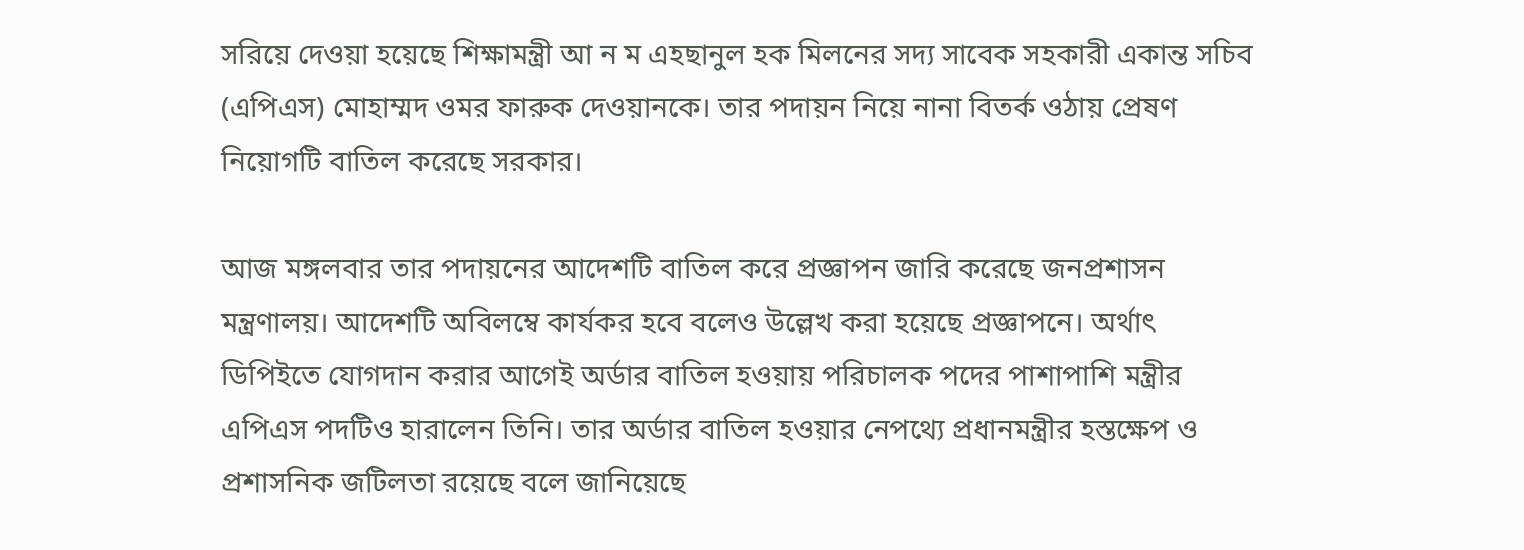সরিয়ে দেওয়া হয়েছে শিক্ষামন্ত্রী আ ন ম এহছানুল হক মিলনের সদ্য সাবেক সহকারী একান্ত সচিব (এপিএস) মোহাম্মদ ওমর ফারুক দেওয়ানকে। তার পদায়ন নিয়ে নানা বিতর্ক ওঠায় প্রেষণ নিয়োগটি বাতিল করেছে সরকার।

আজ মঙ্গলবার তার পদায়নের আদেশটি বাতিল করে প্রজ্ঞাপন জারি করেছে জনপ্রশাসন মন্ত্রণালয়। আদেশটি অবিলম্বে কার্যকর হবে বলেও উল্লেখ করা হয়েছে প্রজ্ঞাপনে। অর্থাৎ ডিপিইতে যোগদান করার আগেই অর্ডার বাতিল হওয়ায় পরিচালক পদের পাশাপাশি মন্ত্রীর এপিএস পদটিও হারালেন তিনি। তার অর্ডার বাতিল হওয়ার নেপথ্যে প্রধানমন্ত্রীর হস্তক্ষেপ ও প্রশাসনিক জটিলতা রয়েছে বলে জানিয়েছে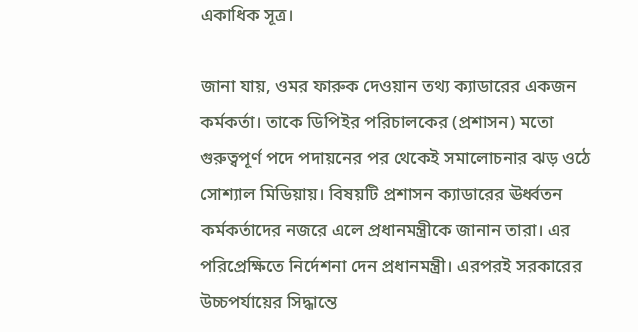একাধিক সূত্র।

জানা যায়, ওমর ফারুক দেওয়ান তথ্য ক্যাডারের একজন কর্মকর্তা। তাকে ডিপিইর পরিচালকের (প্রশাসন) মতো গুরুত্বপূর্ণ পদে পদায়নের পর থেকেই সমালোচনার ঝড় ওঠে সোশ্যাল মিডিয়ায়। বিষয়টি প্রশাসন ক্যাডারের ঊর্ধ্বতন কর্মকর্তাদের নজরে এলে প্রধানমন্ত্রীকে জানান তারা। এর পরিপ্রেক্ষিতে নির্দেশনা দেন প্রধানমন্ত্রী। এরপরই সরকারের উচ্চপর্যায়ের সিদ্ধান্তে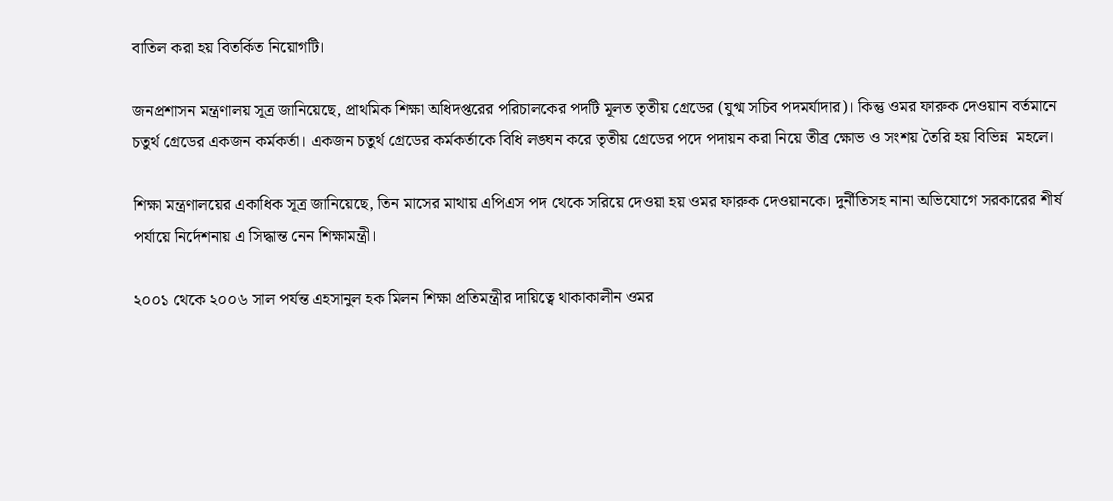বাতিল করা হয় বিতর্কিত নিয়োগটি।

জনপ্রশাসন মন্ত্রণালয় সূত্র জানিয়েছে, প্রাথমিক শিক্ষা অধিদপ্তরের পরিচালকের পদটি মূলত তৃতীয় গ্রেডের (যুগ্ম সচিব পদমর্যাদার)। কিন্তু ওমর ফারুক দেওয়ান বর্তমানে চতুর্থ গ্রেডের একজন কর্মকর্তা। একজন চতুর্থ গ্রেডের কর্মকর্তাকে বিধি লঙ্ঘন করে তৃতীয় গ্রেডের পদে পদায়ন করা নিয়ে তীব্র ক্ষোভ ও সংশয় তৈরি হয় বিভিন্ন  মহলে।

শিক্ষা মন্ত্রণালয়ের একাধিক সূত্র জানিয়েছে, তিন মাসের মাথায় এপিএস পদ থেকে সরিয়ে দেওয়া হয় ওমর ফারুক দেওয়ানকে। দুর্নীতিসহ নানা অভিযোগে সরকারের শীর্ষ পর্যায়ে নির্দেশনায় এ সিদ্ধান্ত নেন শিক্ষামন্ত্রী।

২০০১ থেকে ২০০৬ সাল পর্যন্ত এহসানুল হক মিলন শিক্ষা প্রতিমন্ত্রীর দায়িত্বে থাকাকালীন ওমর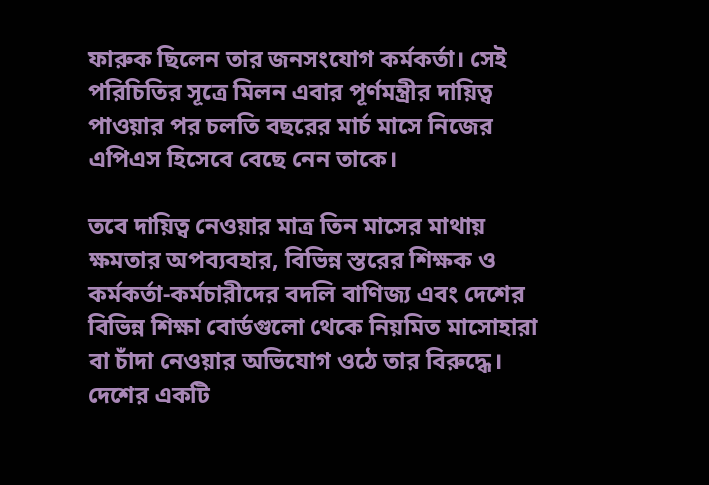ফারুক ছিলেন তার জনসংযোগ কর্মকর্তা। সেই পরিচিতির সূত্রে মিলন এবার পূর্ণমন্ত্রীর দায়িত্ব পাওয়ার পর চলতি বছরের মার্চ মাসে নিজের এপিএস হিসেবে বেছে নেন তাকে।

তবে দায়িত্ব নেওয়ার মাত্র তিন মাসের মাথায় ক্ষমতার অপব্যবহার, বিভিন্ন স্তরের শিক্ষক ও কর্মকর্তা-কর্মচারীদের বদলি বাণিজ্য এবং দেশের বিভিন্ন শিক্ষা বোর্ডগুলো থেকে নিয়মিত মাসোহারা বা চাঁদা নেওয়ার অভিযোগ ওঠে তার বিরুদ্ধে। দেশের একটি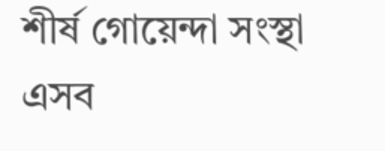শীর্ষ গোয়েন্দা সংস্থা এসব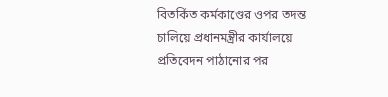বিতর্কিত কর্মকাণ্ডের ওপর তদন্ত চালিয়ে প্রধানমন্ত্রীর কার্যালয়ে প্রতিবেদন পাঠানোর পর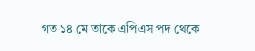গত ১৪ মে তাকে এপিএস পদ থেকে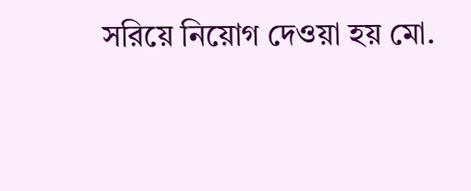সরিয়ে নিয়োগ দেওয়া হয় মো.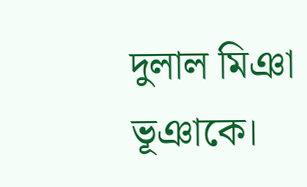দুলাল মিঞা ভূঞাকে।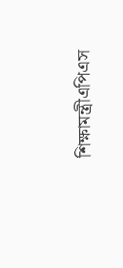শিক্ষামন্ত্রীএপিএস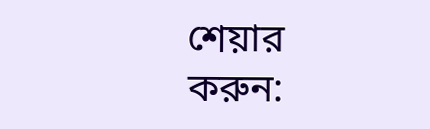শেয়ার করুন: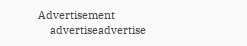Advertisement
    advertiseadvertise